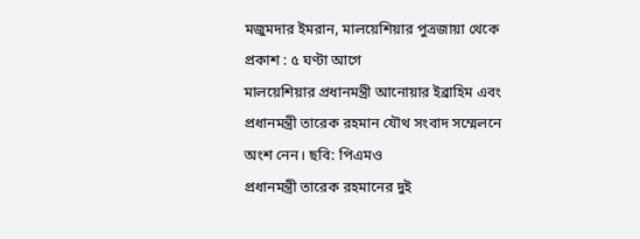মজুমদার ইমরান, মালয়েশিয়ার পুত্রজায়া থেকে
প্রকাশ : ৫ ঘণ্টা আগে
মালয়েশিয়ার প্রধানমন্ত্রী আনোয়ার ইব্রাহিম এবং প্রধানমন্ত্রী তারেক রহমান যৌথ সংবাদ সম্মেলনে অংশ নেন। ছবি: পিএমও
প্রধানমন্ত্রী তারেক রহমানের দুই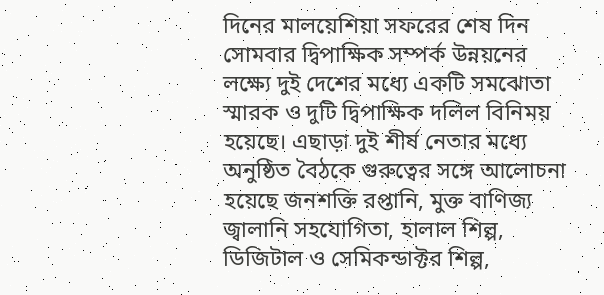দিনের মালয়েশিয়া সফরের শেষ দিন সোমবার দ্বিপাক্ষিক সম্পর্ক উন্নয়নের লক্ষ্যে দুই দেশের মধ্যে একটি সমঝোতা স্মারক ও দুটি দ্বিপাক্ষিক দলিল বিনিময় হয়েছে। এছাড়া দুই শীর্ষ নেতার মধ্যে অনুষ্ঠিত বৈঠকে গুরুত্বের সঙ্গে আলোচনা হয়েছে জনশক্তি রপ্তানি, মুক্ত বাণিজ্য জ্বালানি সহযোগিতা, হালাল শিল্প, ডিজিটাল ও সেমিকন্ডাক্টর শিল্প,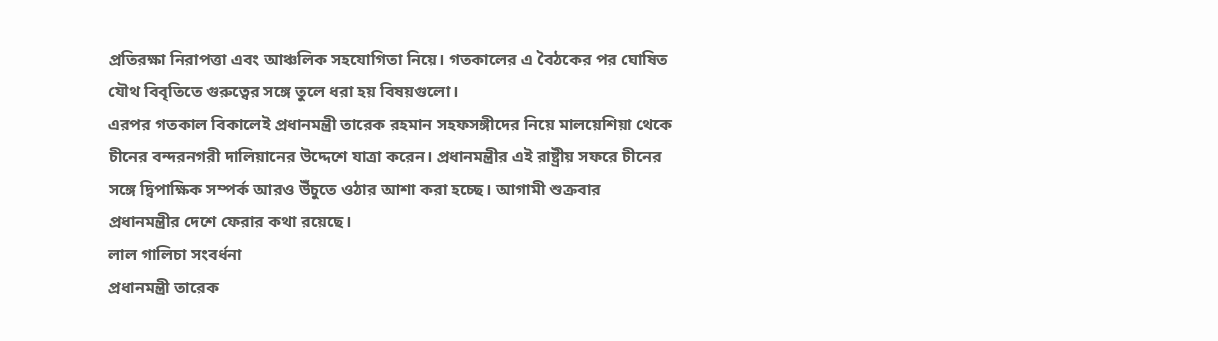প্রতিরক্ষা নিরাপত্তা এবং আঞ্চলিক সহযোগিতা নিয়ে। গতকালের এ বৈঠকের পর ঘোষিত যৌথ বিবৃতিতে গুরুত্বের সঙ্গে তুলে ধরা হয় বিষয়গুলো।
এরপর গতকাল বিকালেই প্রধানমন্ত্রী তারেক রহমান সহফসঙ্গীদের নিয়ে মালয়েশিয়া থেকে চীনের বন্দরনগরী দালিয়ানের উদ্দেশে যাত্রা করেন। প্রধানমন্ত্রীর এই রাষ্ট্রীয় সফরে চীনের সঙ্গে দ্বিপাক্ষিক সম্পর্ক আরও উঁচুতে ওঠার আশা করা হচ্ছে। আগামী শুক্রবার প্রধানমন্ত্রীর দেশে ফেরার কথা রয়েছে।
লাল গালিচা সংবর্ধনা
প্রধানমন্ত্রী তারেক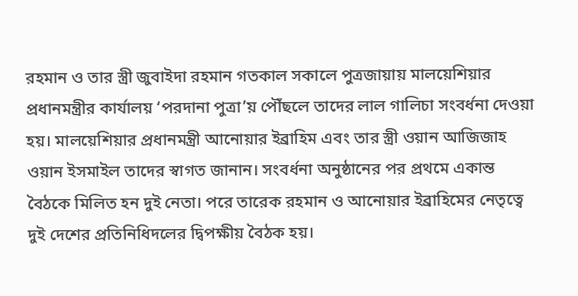রহমান ও তার স্ত্রী জুবাইদা রহমান গতকাল সকালে পুত্রজায়ায় মালয়েশিয়ার প্রধানমন্ত্রীর কার্যালয় ‘পরদানা পুত্রা’য় পৌঁছলে তাদের লাল গালিচা সংবর্ধনা দেওয়া হয়। মালয়েশিয়ার প্রধানমন্ত্রী আনোয়ার ইব্রাহিম এবং তার স্ত্রী ওয়ান আজিজাহ ওয়ান ইসমাইল তাদের স্বাগত জানান। সংবর্ধনা অনুষ্ঠানের পর প্রথমে একান্ত বৈঠকে মিলিত হন দুই নেতা। পরে তারেক রহমান ও আনোয়ার ইব্রাহিমের নেতৃত্বে দুই দেশের প্রতিনিধিদলের দ্বিপক্ষীয় বৈঠক হয়।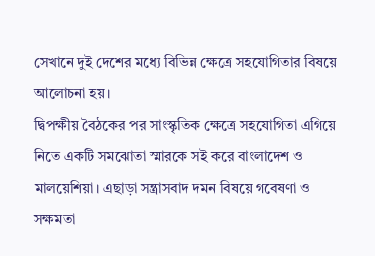সেখানে দুই দেশের মধ্যে বিভিন্ন ক্ষেত্রে সহযোগিতার বিষয়ে আলোচনা হয়।
দ্বিপক্ষীয় বৈঠকের পর সাংস্কৃতিক ক্ষেত্রে সহযোগিতা এগিয়ে নিতে একটি সমঝোতা স্মারকে সই করে বাংলাদেশ ও মালয়েশিয়া। এছাড়া সন্ত্রাসবাদ দমন বিষয়ে গবেষণা ও সক্ষমতা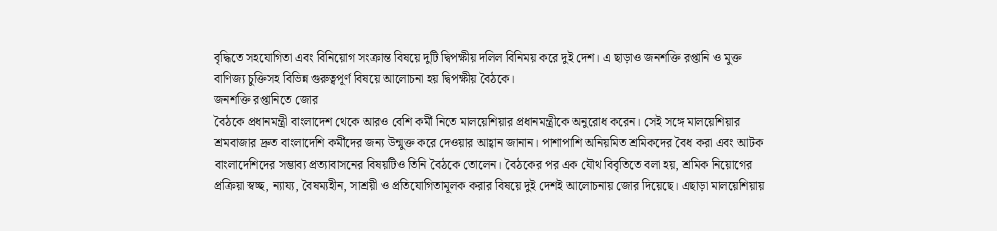বৃদ্ধিতে সহযোগিতা এবং বিনিয়োগ সংক্রান্ত বিষয়ে দুটি দ্বিপক্ষীয় দলিল বিনিময় করে দুই দেশ। এ ছাড়াও জনশক্তি রপ্তানি ও মুক্ত বাণিজ্য চুক্তিসহ বিভিন্ন গুরুত্বপূর্ণ বিষয়ে আলোচনা হয় দ্বিপক্ষীয় বৈঠকে।
জনশক্তি রপ্তানিতে জোর
বৈঠকে প্রধানমন্ত্রী বাংলাদেশ থেকে আরও বেশি কর্মী নিতে মালয়েশিয়ার প্রধানমন্ত্রীকে অনুরোধ করেন। সেই সঙ্গে মালয়েশিয়ার শ্রমবাজার দ্রুত বাংলাদেশি কর্মীদের জন্য উন্মুক্ত করে দেওয়ার আহ্বান জানান। পাশাপাশি অনিয়মিত শ্রমিকদের বৈধ করা এবং আটক বাংলাদেশিদের সম্ভাব্য প্রত্যাবাসনের বিষয়টিও তিনি বৈঠকে তোলেন। বৈঠকের পর এক যৌথ বিবৃতিতে বলা হয়, শ্রমিক নিয়োগের প্রক্রিয়া স্বচ্ছ, ন্যায্য, বৈষম্যহীন, সাশ্রয়ী ও প্রতিযোগিতামূলক করার বিষয়ে দুই দেশই আলোচনায় জোর দিয়েছে। এছাড়া মালয়েশিয়ায়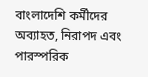বাংলাদেশি কর্মীদের অব্যাহত, নিরাপদ এবং পারস্পরিক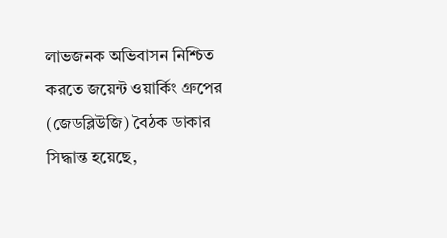লাভজনক অভিবাসন নিশ্চিত করতে জয়েন্ট ওয়ার্কিং গ্রুপের (জেডব্লিউজি) বৈঠক ডাকার সিদ্ধান্ত হয়েছে,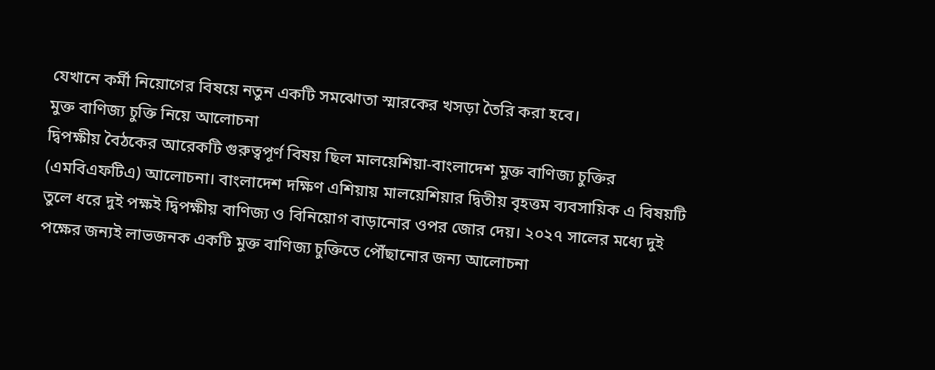যেখানে কর্মী নিয়োগের বিষয়ে নতুন একটি সমঝোতা স্মারকের খসড়া তৈরি করা হবে।
মুক্ত বাণিজ্য চুক্তি নিয়ে আলোচনা
দ্বিপক্ষীয় বৈঠকের আরেকটি গুরুত্বপূর্ণ বিষয় ছিল মালয়েশিয়া-বাংলাদেশ মুক্ত বাণিজ্য চুক্তির (এমবিএফটিএ) আলোচনা। বাংলাদেশ দক্ষিণ এশিয়ায় মালয়েশিয়ার দ্বিতীয় বৃহত্তম ব্যবসায়িক এ বিষয়টি তুলে ধরে দুই পক্ষই দ্বিপক্ষীয় বাণিজ্য ও বিনিয়োগ বাড়ানোর ওপর জোর দেয়। ২০২৭ সালের মধ্যে দুই পক্ষের জন্যই লাভজনক একটি মুক্ত বাণিজ্য চুক্তিতে পৌঁছানোর জন্য আলোচনা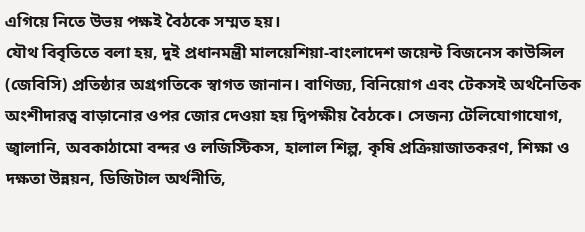এগিয়ে নিতে উভয় পক্ষই বৈঠকে সম্মত হয়।
যৌথ বিবৃতিতে বলা হয়, দুই প্রধানমন্ত্রী মালয়েশিয়া-বাংলাদেশ জয়েন্ট বিজনেস কাউন্সিল (জেবিসি) প্রতিষ্ঠার অগ্রগতিকে স্বাগত জানান। বাণিজ্য, বিনিয়োগ এবং টেকসই অর্থনৈতিক অংশীদারত্ব বাড়ানোর ওপর জোর দেওয়া হয় দ্বিপক্ষীয় বৈঠকে। সেজন্য টেলিযোগাযোগ, জ্বালানি, অবকাঠামো বন্দর ও লজিস্টিকস, হালাল শিল্প, কৃষি প্রক্রিয়াজাতকরণ, শিক্ষা ও দক্ষতা উন্নয়ন, ডিজিটাল অর্থনীতি,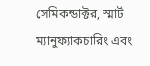সেমিকন্ডাক্টর, স্মার্ট ম্যানুফ্যাকচারিং এবং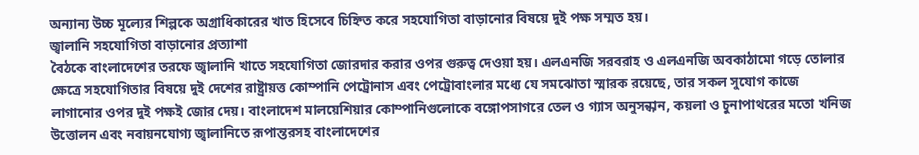অন্যান্য উচ্চ মূল্যের শিল্পকে অগ্রাধিকারের খাত হিসেবে চিহ্নিত করে সহযোগিতা বাড়ানোর বিষয়ে দুই পক্ষ সম্মত হয়।
জ্বালানি সহযোগিতা বাড়ানোর প্রত্যাশা
বৈঠকে বাংলাদেশের তরফে জ্বালানি খাতে সহযোগিতা জোরদার করার ওপর গুরুত্ব দেওয়া হয়। এলএনজি সরবরাহ ও এলএনজি অবকাঠামো গড়ে তোলার ক্ষেত্রে সহযোগিতার বিষয়ে দুই দেশের রাষ্ট্রায়ত্ত কোম্পানি পেট্রোনাস এবং পেট্রোবাংলার মধ্যে যে সমঝোতা স্মারক রয়েছে, তার সকল সুযোগ কাজে লাগানোর ওপর দুই পক্ষই জোর দেয়। বাংলাদেশ মালয়েশিয়ার কোম্পানিগুলোকে বঙ্গোপসাগরে তেল ও গ্যাস অনুসন্ধান, কয়লা ও চুনাপাথরের মতো খনিজ উত্তোলন এবং নবায়নযোগ্য জ্বালানিতে রূপান্তরসহ বাংলাদেশের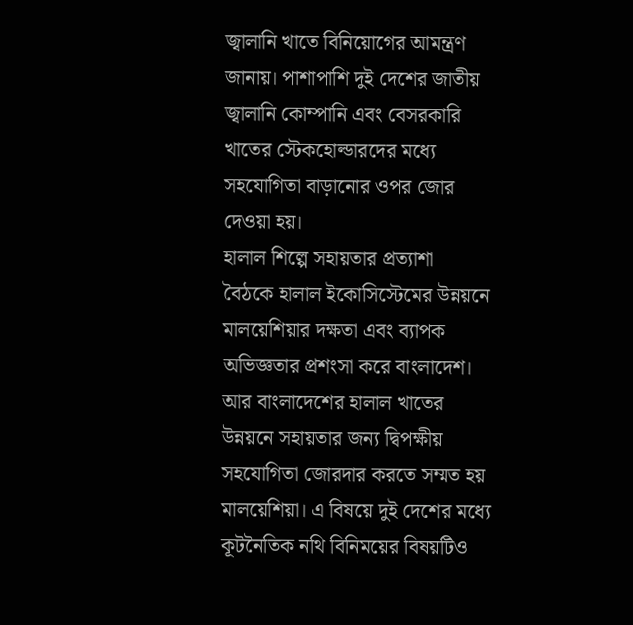জ্বালানি খাতে বিনিয়োগের আমন্ত্রণ জানায়। পাশাপাশি দুই দেশের জাতীয় জ্বালানি কোম্পানি এবং বেসরকারি খাতের স্টেকহোল্ডারদের মধ্যে সহযোগিতা বাড়ানোর ওপর জোর দেওয়া হয়।
হালাল শিল্পে সহায়তার প্রত্যাশা
বৈঠকে হালাল ইকোসিস্টেমের উন্নয়নে মালয়েশিয়ার দক্ষতা এবং ব্যাপক অভিজ্ঞতার প্রশংসা করে বাংলাদেশ। আর বাংলাদেশের হালাল খাতের উন্নয়নে সহায়তার জন্য দ্বিপক্ষীয় সহযোগিতা জোরদার করতে সম্মত হয় মালয়েশিয়া। এ বিষয়ে দুই দেশের মধ্যে কূটনৈতিক নথি বিনিময়ের বিষয়টিও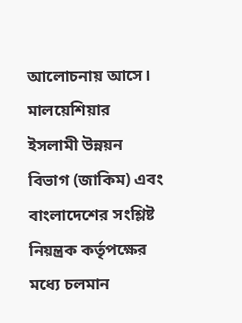আলোচনায় আসে। মালয়েশিয়ার ইসলামী উন্নয়ন বিভাগ (জাকিম) এবং বাংলাদেশের সংশ্লিষ্ট নিয়ন্ত্রক কর্তৃপক্ষের মধ্যে চলমান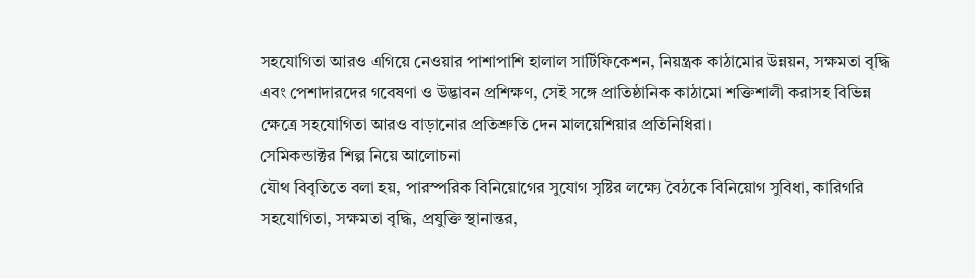সহযোগিতা আরও এগিয়ে নেওয়ার পাশাপাশি হালাল সার্টিফিকেশন, নিয়ন্ত্রক কাঠামোর উন্নয়ন, সক্ষমতা বৃদ্ধি এবং পেশাদারদের গবেষণা ও উদ্ভাবন প্রশিক্ষণ, সেই সঙ্গে প্রাতিষ্ঠানিক কাঠামো শক্তিশালী করাসহ বিভিন্ন ক্ষেত্রে সহযোগিতা আরও বাড়ানোর প্রতিশ্রুতি দেন মালয়েশিয়ার প্রতিনিধিরা।
সেমিকন্ডাক্টর শিল্প নিয়ে আলোচনা
যৌথ বিবৃতিতে বলা হয়, পারস্পরিক বিনিয়োগের সুযোগ সৃষ্টির লক্ষ্যে বৈঠকে বিনিয়োগ সুবিধা, কারিগরি সহযোগিতা, সক্ষমতা বৃদ্ধি, প্রযুক্তি স্থানান্তর,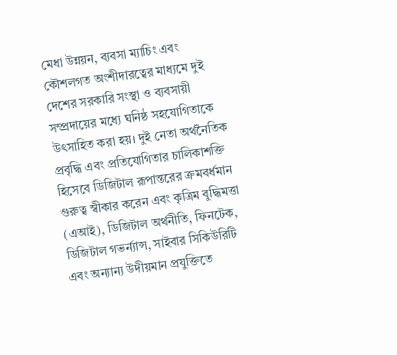মেধা উন্নয়ন, ব্যবসা ম্যাচিং এবং কৌশলগত অংশীদারত্বের মাধ্যমে দুই দেশের সরকারি সংস্থা ও ব্যবসায়ী সম্প্রদায়ের মধ্যে ঘনিষ্ঠ সহযোগিতাকে উৎসাহিত করা হয়। দুই নেতা অর্থনৈতিক প্রবৃদ্ধি এবং প্রতিযোগিতার চালিকাশক্তি হিসেবে ডিজিটাল রূপান্তরের ক্রমবর্ধমান গুরুত্ব স্বীকার করেন এবং কৃত্রিম বুদ্ধিমত্তা (এআই), ডিজিটাল অর্থনীতি, ফিনটেক, ডিজিটাল গভর্ন্যান্স, সাইবার সিকিউরিটি এবং অন্যান্য উদীয়মান প্রযুক্তিতে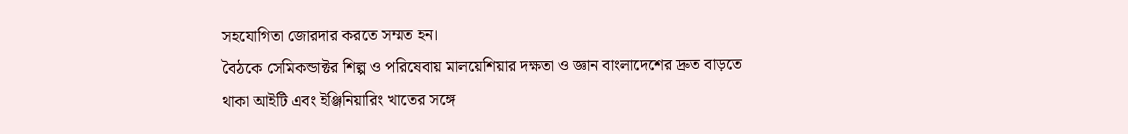সহযোগিতা জোরদার করতে সম্মত হন।
বৈঠকে সেমিকন্ডাক্টর শিল্প ও পরিষেবায় মালয়েশিয়ার দক্ষতা ও জ্ঞান বাংলাদেশের দ্রুত বাড়তে থাকা আইটি এবং ইঞ্জিনিয়ারিং খাতের সঙ্গে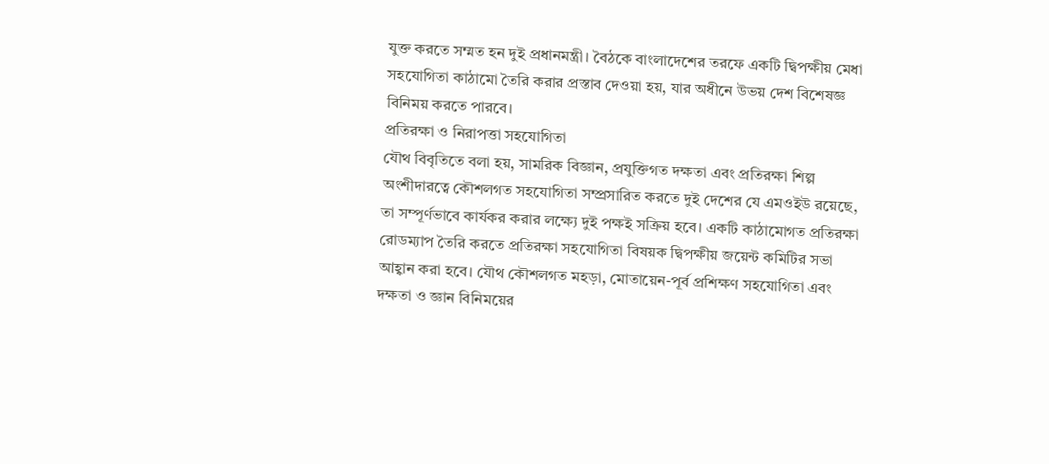যুক্ত করতে সম্মত হন দুই প্রধানমন্ত্রী। বৈঠকে বাংলাদেশের তরফে একটি দ্বিপক্ষীয় মেধা সহযোগিতা কাঠামো তৈরি করার প্রস্তাব দেওয়া হয়, যার অধীনে উভয় দেশ বিশেষজ্ঞ বিনিময় করতে পারবে।
প্রতিরক্ষা ও নিরাপত্তা সহযোগিতা
যৌথ বিবৃতিতে বলা হয়, সামরিক বিজ্ঞান, প্রযুক্তিগত দক্ষতা এবং প্রতিরক্ষা শিল্প অংশীদারত্বে কৌশলগত সহযোগিতা সম্প্রসারিত করতে দুই দেশের যে এমওইউ রয়েছে, তা সম্পূর্ণভাবে কার্যকর করার লক্ষ্যে দুই পক্ষই সক্রিয় হবে। একটি কাঠামোগত প্রতিরক্ষা রোডম্যাপ তৈরি করতে প্রতিরক্ষা সহযোগিতা বিষয়ক দ্বিপক্ষীয় জয়েন্ট কমিটির সভা আহ্বান করা হবে। যৌথ কৌশলগত মহড়া, মোতায়েন-পূর্ব প্রশিক্ষণ সহযোগিতা এবং দক্ষতা ও জ্ঞান বিনিময়ের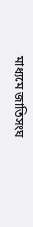মাধ্যমে জাতিসংঘ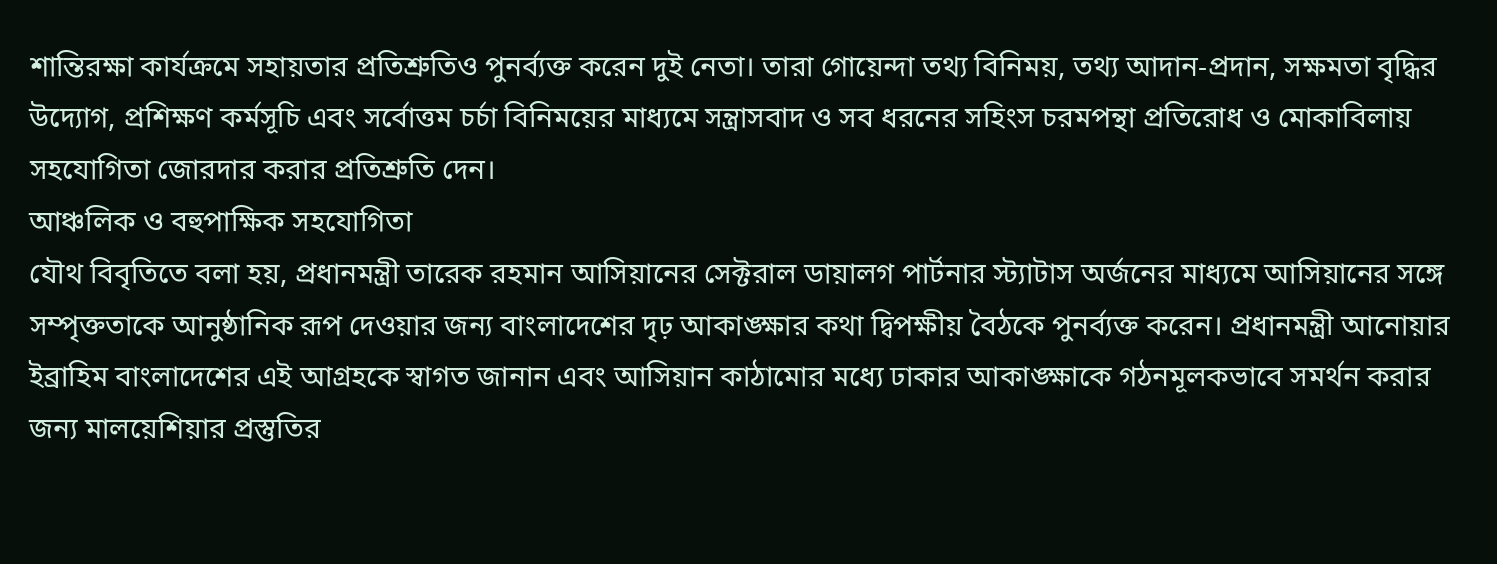শান্তিরক্ষা কার্যক্রমে সহায়তার প্রতিশ্রুতিও পুনর্ব্যক্ত করেন দুই নেতা। তারা গোয়েন্দা তথ্য বিনিময়, তথ্য আদান-প্রদান, সক্ষমতা বৃদ্ধির উদ্যোগ, প্রশিক্ষণ কর্মসূচি এবং সর্বোত্তম চর্চা বিনিময়ের মাধ্যমে সন্ত্রাসবাদ ও সব ধরনের সহিংস চরমপন্থা প্রতিরোধ ও মোকাবিলায় সহযোগিতা জোরদার করার প্রতিশ্রুতি দেন।
আঞ্চলিক ও বহুপাক্ষিক সহযোগিতা
যৌথ বিবৃতিতে বলা হয়, প্রধানমন্ত্রী তারেক রহমান আসিয়ানের সেক্টরাল ডায়ালগ পার্টনার স্ট্যাটাস অর্জনের মাধ্যমে আসিয়ানের সঙ্গে সম্পৃক্ততাকে আনুষ্ঠানিক রূপ দেওয়ার জন্য বাংলাদেশের দৃঢ় আকাঙ্ক্ষার কথা দ্বিপক্ষীয় বৈঠকে পুনর্ব্যক্ত করেন। প্রধানমন্ত্রী আনোয়ার ইব্রাহিম বাংলাদেশের এই আগ্রহকে স্বাগত জানান এবং আসিয়ান কাঠামোর মধ্যে ঢাকার আকাঙ্ক্ষাকে গঠনমূলকভাবে সমর্থন করার জন্য মালয়েশিয়ার প্রস্তুতির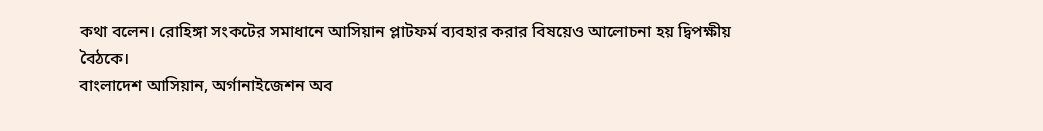কথা বলেন। রোহিঙ্গা সংকটের সমাধানে আসিয়ান প্লাটফর্ম ব্যবহার করার বিষয়েও আলোচনা হয় দ্বিপক্ষীয় বৈঠকে।
বাংলাদেশ আসিয়ান, অর্গানাইজেশন অব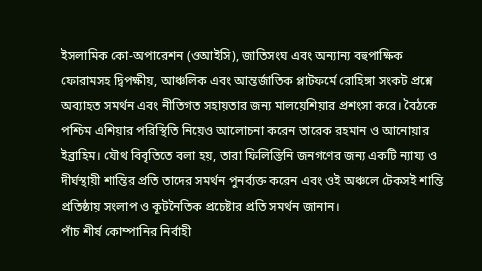ইসলামিক কো-অপারেশন (ওআইসি), জাতিসংঘ এবং অন্যান্য বহুপাক্ষিক ফোরামসহ দ্বিপক্ষীয়, আঞ্চলিক এবং আন্তর্জাতিক প্লাটফর্মে রোহিঙ্গা সংকট প্রশ্নে অব্যাহত সমর্থন এবং নীতিগত সহায়তার জন্য মালয়েশিয়ার প্রশংসা করে। বৈঠকে পশ্চিম এশিয়ার পরিস্থিতি নিয়েও আলোচনা করেন তারেক রহমান ও আনোয়ার ইব্রাহিম। যৌথ বিবৃতিতে বলা হয়, তারা ফিলিস্তিনি জনগণের জন্য একটি ন্যায্য ও দীর্ঘস্থায়ী শান্তির প্রতি তাদের সমর্থন পুনর্ব্যক্ত করেন এবং ওই অঞ্চলে টেকসই শান্তি প্রতিষ্ঠায় সংলাপ ও কূটনৈতিক প্রচেষ্টার প্রতি সমর্থন জানান।
পাঁচ শীর্ষ কোম্পানির নির্বাহী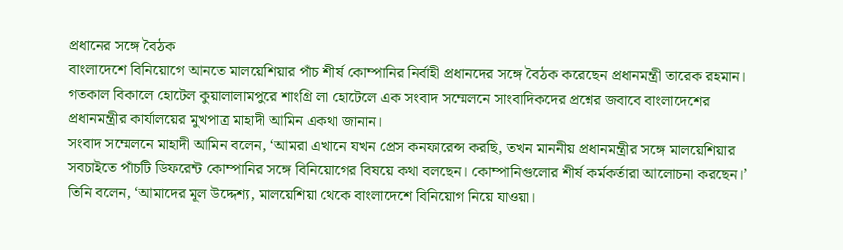প্রধানের সঙ্গে বৈঠক
বাংলাদেশে বিনিয়োগে আনতে মালয়েশিয়ার পাঁচ শীর্ষ কোম্পানির নির্বাহী প্রধানদের সঙ্গে বৈঠক করেছেন প্রধানমন্ত্রী তারেক রহমান। গতকাল বিকালে হোটেল কুয়ালালামপুরে শাংগ্রি লা হোটেলে এক সংবাদ সম্মেলনে সাংবাদিকদের প্রশ্নের জবাবে বাংলাদেশের প্রধানমন্ত্রীর কার্যালয়ের মুখপাত্র মাহাদী আমিন একথা জানান।
সংবাদ সম্মেলনে মাহাদী আমিন বলেন, ‘আমরা এখানে যখন প্রেস কনফারেন্স করছি, তখন মাননীয় প্রধানমন্ত্রীর সঙ্গে মালয়েশিয়ার সবচাইতে পাঁচটি ডিফরেন্ট কোম্পানির সঙ্গে বিনিয়োগের বিষয়ে কথা বলছেন। কোম্পানিগুলোর শীর্ষ কর্মকর্তারা আলোচনা করছেন।’ তিনি বলেন, ‘আমাদের মূল উদ্দেশ্য, মালয়েশিয়া থেকে বাংলাদেশে বিনিয়োগ নিয়ে যাওয়া।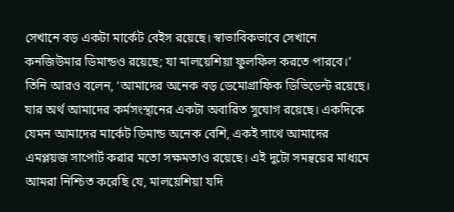সেখানে বড় একটা মার্কেট বেইস রয়েছে। স্বাভাবিকভাবে সেখানে কনজিউমার ডিমান্ডও রয়েছে; যা মালয়েশিয়া ফুলফিল করতে পারবে।’
তিনি আরও বলেন, ‘আমাদের অনেক বড় ডেমোগ্রাফিক ডিভিডেন্ট রয়েছে। যার অর্থ আমাদের কর্মসংস্থানের একটা অবারিত সুযোগ রয়েছে। একদিকে যেমন আমাদের মার্কেট ডিমান্ড অনেক বেশি, একই সাথে আমাদের এমপ্লয়জ সাপোর্ট করার মতো সক্ষমতাও রয়েছে। এই দুটো সমন্বয়ের মাধ্যমে আমরা নিশ্চিত করেছি যে, মালয়েশিয়া যদি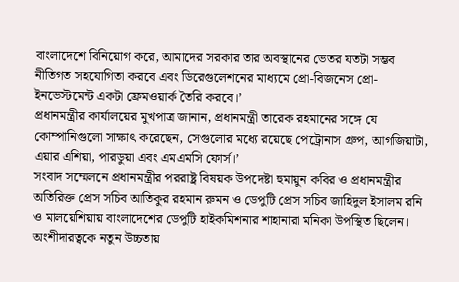বাংলাদেশে বিনিয়োগ করে, আমাদের সরকার তার অবস্থানের ভেতর যতটা সম্ভব নীতিগত সহযোগিতা করবে এবং ডিরেগুলেশনের মাধ্যমে প্রো-বিজনেস প্রো-ইনভেস্টমেন্ট একটা ফ্রেমওয়ার্ক তৈরি করবে।’
প্রধানমন্ত্রীর কার্যালয়ের মুখপাত্র জানান, প্রধানমন্ত্রী তারেক রহমানের সঙ্গে যে কোম্পানিগুলো সাক্ষাৎ করেছেন, সেগুলোর মধ্যে রয়েছে পেট্রোনাস গ্রুপ, আগজিয়াটা, এয়ার এশিয়া, পারডুয়া এবং এমএমসি ফোর্স।’
সংবাদ সম্মেলনে প্রধানমন্ত্রীর পররাষ্ট্র বিষয়ক উপদেষ্টা হুমায়ুন কবির ও প্রধানমন্ত্রীর অতিরিক্ত প্রেস সচিব আতিকুর রহমান রুমন ও ডেপুটি প্রেস সচিব জাহিদুল ইসালম রনি ও মালয়েশিয়ায় বাংলাদেশের ডেপুটি হাইকমিশনার শাহানারা মনিকা উপস্থিত ছিলেন।
অংশীদারত্বকে নতুন উচ্চতায়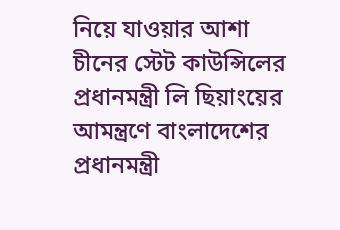নিয়ে যাওয়ার আশা
চীনের স্টেট কাউন্সিলের প্রধানমন্ত্রী লি ছিয়াংয়ের আমন্ত্রণে বাংলাদেশের প্রধানমন্ত্রী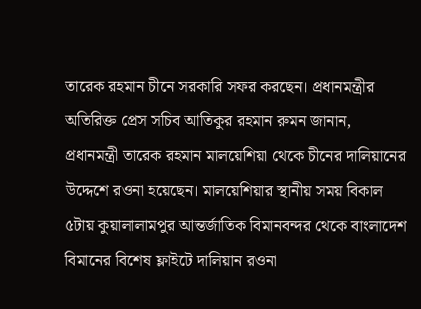তারেক রহমান চীনে সরকারি সফর করছেন। প্রধানমন্ত্রীর অতিরিক্ত প্রেস সচিব আতিকুর রহমান রুমন জানান, প্রধানমন্ত্রী তারেক রহমান মালয়েশিয়া থেকে চীনের দালিয়ানের উদ্দেশে রওনা হয়েছেন। মালয়েশিয়ার স্থানীয় সময় বিকাল ৫টায় কুয়ালালামপুর আন্তর্জাতিক বিমানবন্দর থেকে বাংলাদেশ বিমানের বিশেষ ফ্লাইটে দালিয়ান রওনা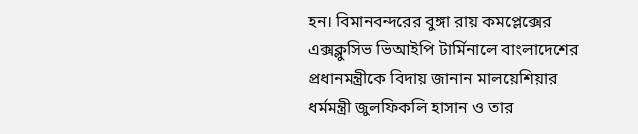হন। বিমানবন্দরের বুঙ্গা রায় কমপ্লেক্সের এক্সক্লুসিভ ভিআইপি টার্মিনালে বাংলাদেশের প্রধানমন্ত্রীকে বিদায় জানান মালয়েশিয়ার ধর্মমন্ত্রী জুলফিকলি হাসান ও তার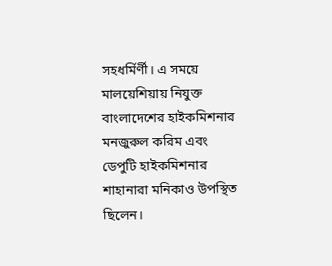সহধর্মির্ণী। এ সময়ে মালয়েশিয়ায় নিযুক্ত বাংলাদেশের হাইকমিশনার মনজুরুল করিম এবং ডেপুটি হাইকমিশনার শাহানারা মনিকাও উপস্থিত ছিলেন।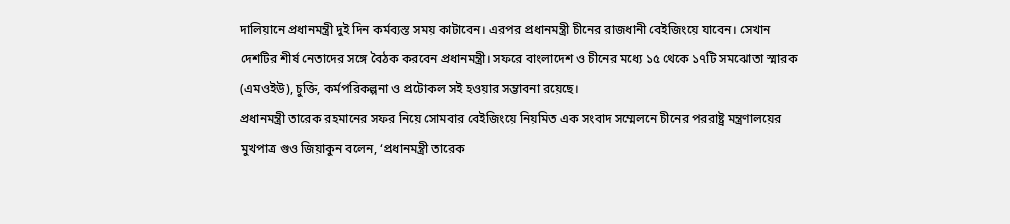দালিয়ানে প্রধানমন্ত্রী দুই দিন কর্মব্যস্ত সময় কাটাবেন। এরপর প্রধানমন্ত্রী চীনের রাজধানী বেইজিংয়ে যাবেন। সেখান দেশটির শীর্ষ নেতাদের সঙ্গে বৈঠক করবেন প্রধানমন্ত্রী। সফরে বাংলাদেশ ও চীনের মধ্যে ১৫ থেকে ১৭টি সমঝোতা স্মারক (এমওইউ), চুক্তি, কর্মপরিকল্পনা ও প্রটোকল সই হওয়ার সম্ভাবনা রয়েছে।
প্রধানমন্ত্রী তারেক রহমানের সফর নিয়ে সোমবার বেইজিংয়ে নিয়মিত এক সংবাদ সম্মেলনে চীনের পররাষ্ট্র মন্ত্রণালয়ের মুখপাত্র গুও জিয়াকুন বলেন, ‘প্রধানমন্ত্রী তারেক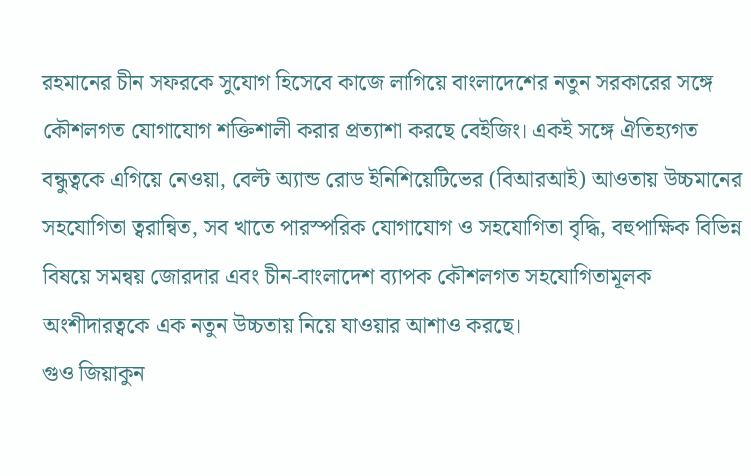রহমানের চীন সফরকে সুযোগ হিসেবে কাজে লাগিয়ে বাংলাদেশের নতুন সরকারের সঙ্গে কৌশলগত যোগাযোগ শক্তিশালী করার প্রত্যাশা করছে বেইজিং। একই সঙ্গে ঐতিহ্যগত বন্ধুত্বকে এগিয়ে নেওয়া, বেল্ট অ্যান্ড রোড ইনিশিয়েটিভের (বিআরআই) আওতায় উচ্চমানের সহযোগিতা ত্বরান্বিত, সব খাতে পারস্পরিক যোগাযোগ ও সহযোগিতা বৃদ্ধি, বহুপাক্ষিক বিভিন্ন বিষয়ে সমন্বয় জোরদার এবং চীন-বাংলাদেশ ব্যাপক কৌশলগত সহযোগিতামূলক অংশীদারত্বকে এক নতুন উচ্চতায় নিয়ে যাওয়ার আশাও করছে।
গুও জিয়াকুন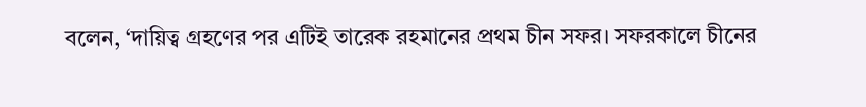বলেন, ‘দায়িত্ব গ্রহণের পর এটিই তারেক রহমানের প্রথম চীন সফর। সফরকালে চীনের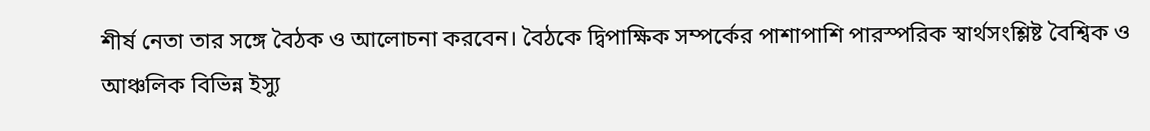শীর্ষ নেতা তার সঙ্গে বৈঠক ও আলোচনা করবেন। বৈঠকে দ্বিপাক্ষিক সম্পর্কের পাশাপাশি পারস্পরিক স্বার্থসংশ্লিষ্ট বৈশ্বিক ও আঞ্চলিক বিভিন্ন ইস্যু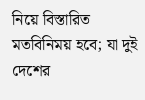নিয়ে বিস্তারিত মতবিনিময় হবে; যা দুই দেশের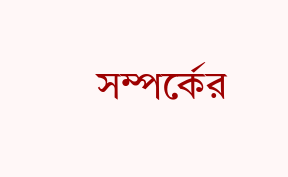সম্পর্কের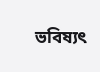ভবিষ্যৎ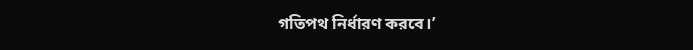গতিপথ নির্ধারণ করবে।’